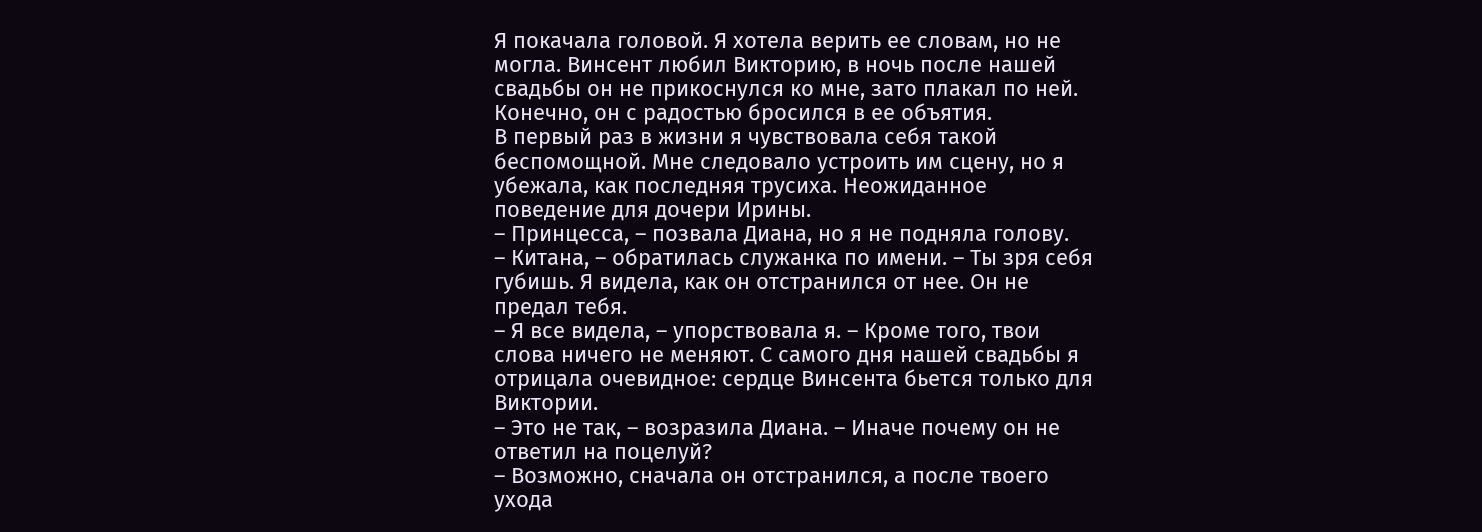Я покачала головой. Я хотела верить ее словам, но не могла. Винсент любил Викторию, в ночь после нашей свадьбы он не прикоснулся ко мне, зато плакал по ней. Конечно, он с радостью бросился в ее объятия.
В первый раз в жизни я чувствовала себя такой беспомощной. Мне следовало устроить им сцену, но я убежала, как последняя трусиха. Неожиданное поведение для дочери Ирины.
– Принцесса, – позвала Диана, но я не подняла голову.
– Китана, – обратилась служанка по имени. – Ты зря себя губишь. Я видела, как он отстранился от нее. Он не предал тебя.
– Я все видела, – упорствовала я. – Кроме того, твои слова ничего не меняют. С самого дня нашей свадьбы я отрицала очевидное: сердце Винсента бьется только для Виктории.
– Это не так, – возразила Диана. – Иначе почему он не ответил на поцелуй?
– Возможно, сначала он отстранился, а после твоего ухода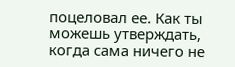поцеловал ее. Как ты можешь утверждать, когда сама ничего не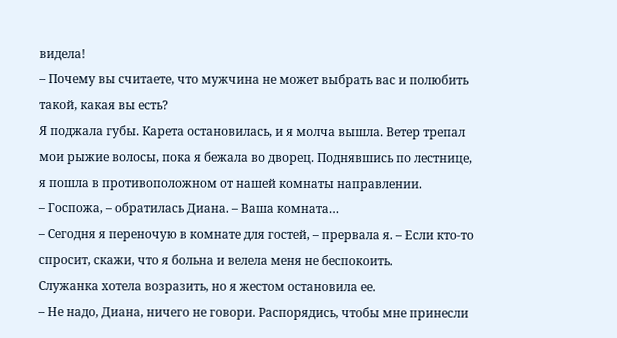видела!
– Почему вы считаете, что мужчина не может выбрать вас и полюбить такой, какая вы есть?
Я поджала губы. Карета остановилась, и я молча вышла. Ветер трепал мои рыжие волосы, пока я бежала во дворец. Поднявшись по лестнице, я пошла в противоположном от нашей комнаты направлении.
– Госпожа, – обратилась Диана. – Ваша комната…
– Сегодня я переночую в комнате для гостей, – прервала я. – Если кто-то спросит, скажи, что я больна и велела меня не беспокоить.
Служанка хотела возразить, но я жестом остановила ее.
– Не надо, Диана, ничего не говори. Распорядись, чтобы мне принесли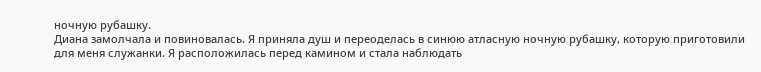ночную рубашку.
Диана замолчала и повиновалась. Я приняла душ и переоделась в синюю атласную ночную рубашку, которую приготовили для меня служанки. Я расположилась перед камином и стала наблюдать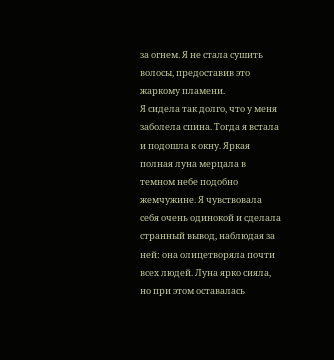за огнем. Я не стала сушить волосы, предоставив это жаркому пламени.
Я сидела так долго, что у меня заболела спина. Тогда я встала и подошла к окну. Яркая полная луна мерцала в темном небе подобно жемчужине. Я чувствовала себя очень одинокой и сделала странный вывод, наблюдая за ней: она олицетворяла почти всех людей. Луна ярко сияла, но при этом оставалась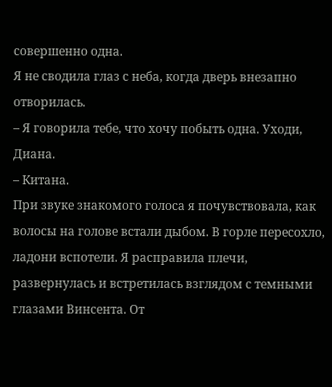совершенно одна.
Я не сводила глаз с неба, когда дверь внезапно отворилась.
– Я говорила тебе, что хочу побыть одна. Уходи, Диана.
– Китана.
При звуке знакомого голоса я почувствовала, как волосы на голове встали дыбом. В горле пересохло, ладони вспотели. Я расправила плечи, развернулась и встретилась взглядом с темными глазами Винсента. От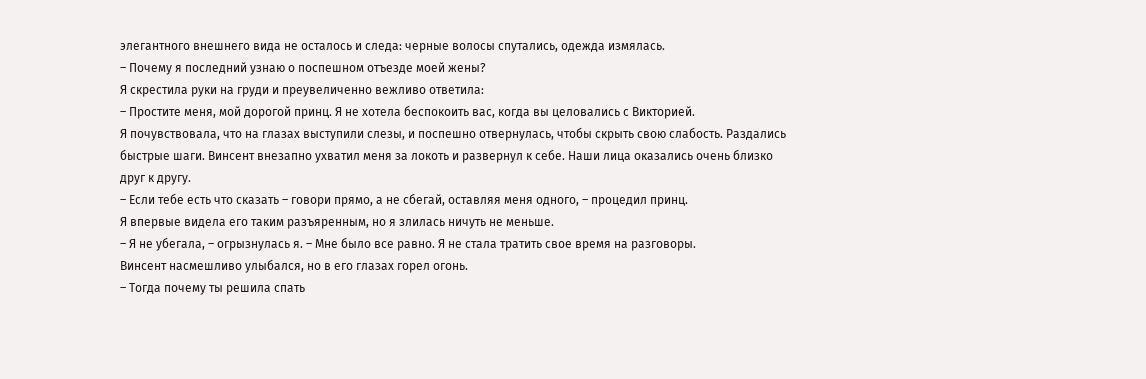элегантного внешнего вида не осталось и следа: черные волосы спутались, одежда измялась.
– Почему я последний узнаю о поспешном отъезде моей жены?
Я скрестила руки на груди и преувеличенно вежливо ответила:
– Простите меня, мой дорогой принц. Я не хотела беспокоить вас, когда вы целовались с Викторией.
Я почувствовала, что на глазах выступили слезы, и поспешно отвернулась, чтобы скрыть свою слабость. Раздались быстрые шаги. Винсент внезапно ухватил меня за локоть и развернул к себе. Наши лица оказались очень близко друг к другу.
– Если тебе есть что сказать – говори прямо, а не сбегай, оставляя меня одного, – процедил принц.
Я впервые видела его таким разъяренным, но я злилась ничуть не меньше.
– Я не убегала, – огрызнулась я. – Мне было все равно. Я не стала тратить свое время на разговоры.
Винсент насмешливо улыбался, но в его глазах горел огонь.
– Тогда почему ты решила спать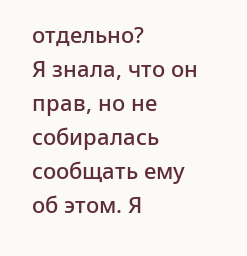отдельно?
Я знала, что он прав, но не собиралась сообщать ему об этом. Я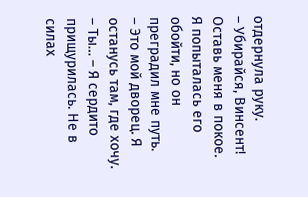отдернула руку.
– Убирайся, Винсент! Оставь меня в покое.
Я попыталась его обойти, но он преградил мне путь.
– Это мой дворец. Я останусь там, где хочу.
– Ты… – Я сердито прищурилась. Не в силах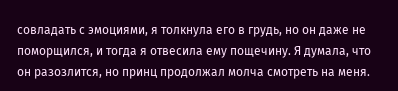совладать с эмоциями, я толкнула его в грудь, но он даже не поморщился, и тогда я отвесила ему пощечину. Я думала, что он разозлится, но принц продолжал молча смотреть на меня.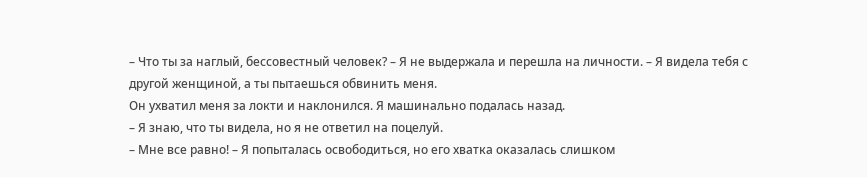– Что ты за наглый, бессовестный человек? – Я не выдержала и перешла на личности. – Я видела тебя с другой женщиной, а ты пытаешься обвинить меня.
Он ухватил меня за локти и наклонился. Я машинально подалась назад.
– Я знаю, что ты видела, но я не ответил на поцелуй.
– Мне все равно! – Я попыталась освободиться, но его хватка оказалась слишком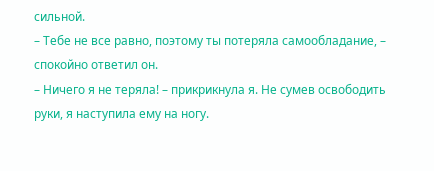сильной.
– Тебе не все равно, поэтому ты потеряла самообладание, – спокойно ответил он.
– Ничего я не теряла! – прикрикнула я. Не сумев освободить руки, я наступила ему на ногу.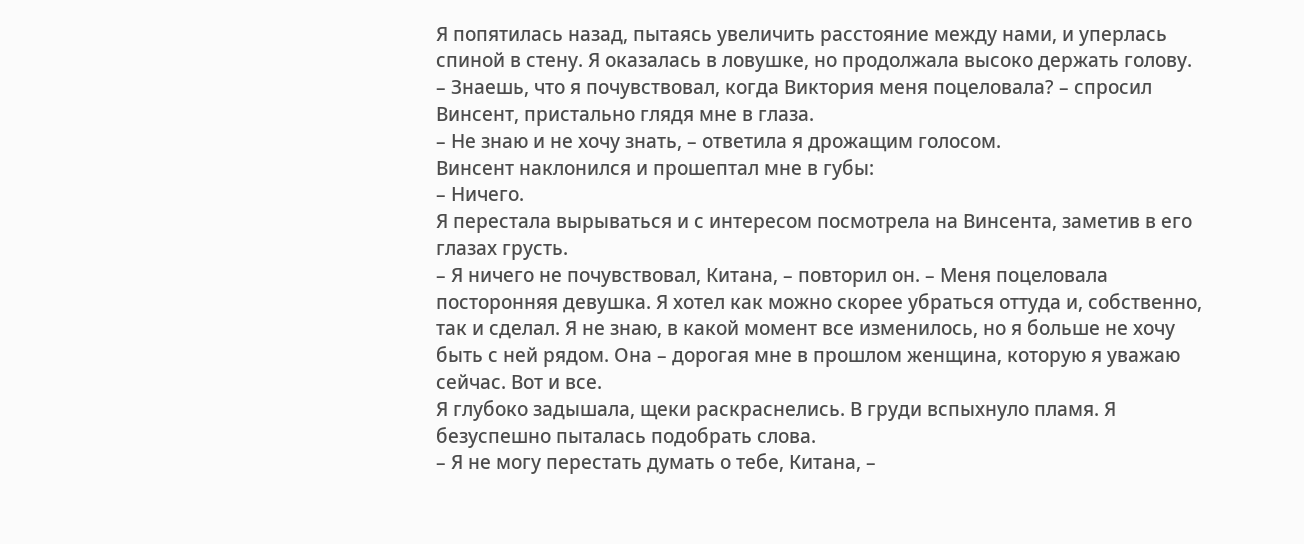Я попятилась назад, пытаясь увеличить расстояние между нами, и уперлась спиной в стену. Я оказалась в ловушке, но продолжала высоко держать голову.
– Знаешь, что я почувствовал, когда Виктория меня поцеловала? – спросил Винсент, пристально глядя мне в глаза.
– Не знаю и не хочу знать, – ответила я дрожащим голосом.
Винсент наклонился и прошептал мне в губы:
– Ничего.
Я перестала вырываться и с интересом посмотрела на Винсента, заметив в его глазах грусть.
– Я ничего не почувствовал, Китана, – повторил он. – Меня поцеловала посторонняя девушка. Я хотел как можно скорее убраться оттуда и, собственно, так и сделал. Я не знаю, в какой момент все изменилось, но я больше не хочу быть с ней рядом. Она – дорогая мне в прошлом женщина, которую я уважаю сейчас. Вот и все.
Я глубоко задышала, щеки раскраснелись. В груди вспыхнуло пламя. Я безуспешно пыталась подобрать слова.
– Я не могу перестать думать о тебе, Китана, –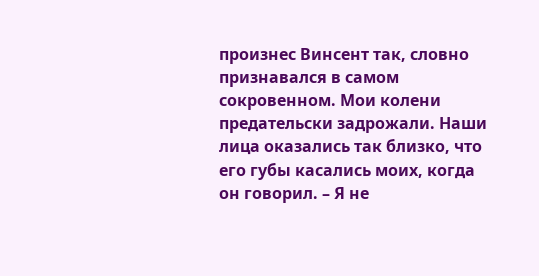произнес Винсент так, словно признавался в самом сокровенном. Мои колени предательски задрожали. Наши лица оказались так близко, что его губы касались моих, когда он говорил. – Я не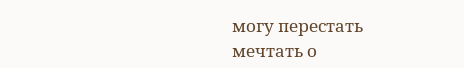могу перестать мечтать о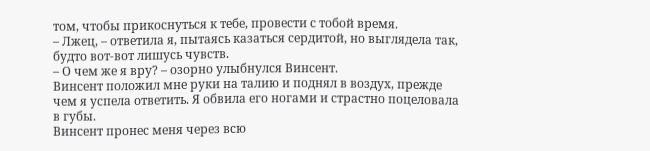том, чтобы прикоснуться к тебе, провести с тобой время.
– Лжец, – ответила я, пытаясь казаться сердитой, но выглядела так, будто вот-вот лишусь чувств.
– О чем же я вру? – озорно улыбнулся Винсент.
Винсент положил мне руки на талию и поднял в воздух, прежде чем я успела ответить. Я обвила его ногами и страстно поцеловала в губы.
Винсент пронес меня через всю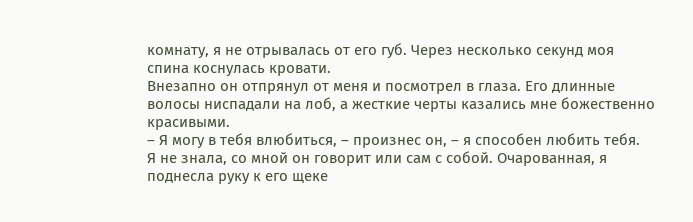комнату, я не отрывалась от его губ. Через несколько секунд моя спина коснулась кровати.
Внезапно он отпрянул от меня и посмотрел в глаза. Его длинные волосы ниспадали на лоб, а жесткие черты казались мне божественно красивыми.
– Я могу в тебя влюбиться, – произнес он, – я способен любить тебя.
Я не знала, со мной он говорит или сам с собой. Очарованная, я поднесла руку к его щеке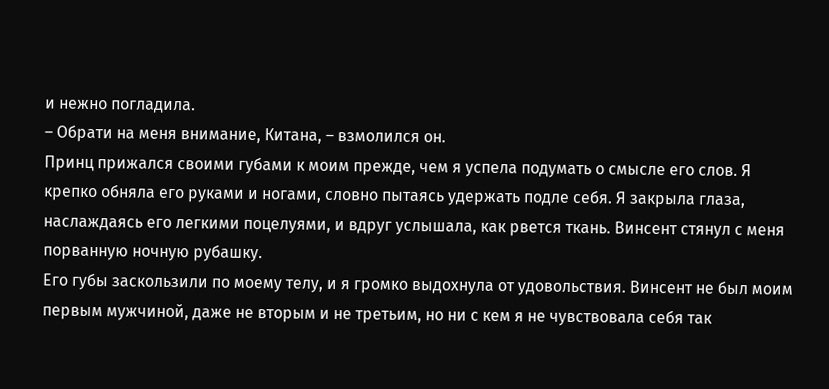и нежно погладила.
– Обрати на меня внимание, Китана, – взмолился он.
Принц прижался своими губами к моим прежде, чем я успела подумать о смысле его слов. Я крепко обняла его руками и ногами, словно пытаясь удержать подле себя. Я закрыла глаза, наслаждаясь его легкими поцелуями, и вдруг услышала, как рвется ткань. Винсент стянул с меня порванную ночную рубашку.
Его губы заскользили по моему телу, и я громко выдохнула от удовольствия. Винсент не был моим первым мужчиной, даже не вторым и не третьим, но ни с кем я не чувствовала себя так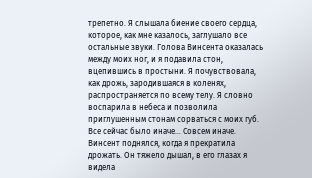трепетно. Я слышала биение своего сердца, которое, как мне казалось, заглушало все остальные звуки. Голова Винсента оказалась между моих ног, и я подавила стон, вцепившись в простыни. Я почувствовала, как дрожь, зародившаяся в коленях, распространяется по всему телу. Я словно воспарила в небеса и позволила приглушенным стонам сорваться с моих губ.
Все сейчас было иначе… Совсем иначе.
Винсент поднялся, когда я прекратила дрожать. Он тяжело дышал, в его глазах я видела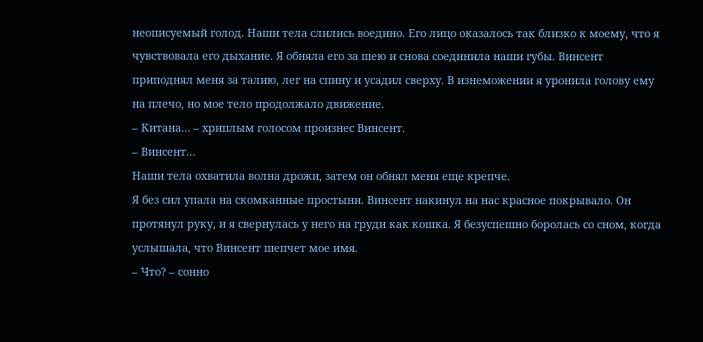неописуемый голод. Наши тела слились воедино. Его лицо оказалось так близко к моему, что я чувствовала его дыхание. Я обняла его за шею и снова соединила наши губы. Винсент приподнял меня за талию, лег на спину и усадил сверху. В изнеможении я уронила голову ему на плечо, но мое тело продолжало движение.
– Китана… – хриплым голосом произнес Винсент.
– Винсент…
Наши тела охватила волна дрожи, затем он обнял меня еще крепче.
Я без сил упала на скомканные простыни. Винсент накинул на нас красное покрывало. Он протянул руку, и я свернулась у него на груди как кошка. Я безуспешно боролась со сном, когда услышала, что Винсент шепчет мое имя.
– Что? – сонно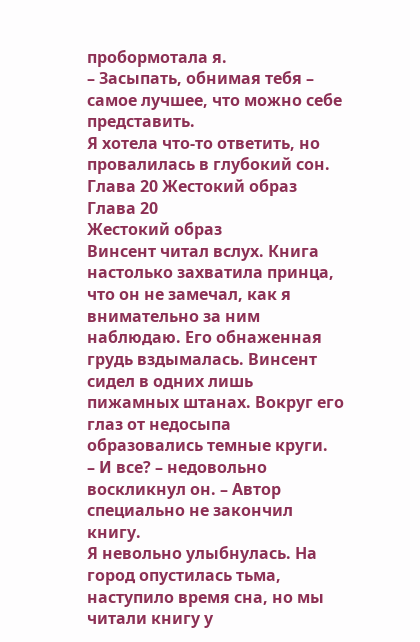пробормотала я.
– Засыпать, обнимая тебя – самое лучшее, что можно себе представить.
Я хотела что-то ответить, но провалилась в глубокий сон.
Глава 20 Жестокий образ
Глава 20
Жестокий образ
Винсент читал вслух. Книга настолько захватила принца, что он не замечал, как я внимательно за ним наблюдаю. Его обнаженная грудь вздымалась. Винсент сидел в одних лишь пижамных штанах. Вокруг его глаз от недосыпа образовались темные круги.
– И все? – недовольно воскликнул он. – Автор специально не закончил книгу.
Я невольно улыбнулась. На город опустилась тьма, наступило время сна, но мы читали книгу у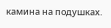камина на подушках.